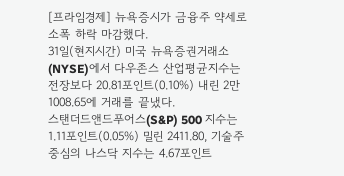[프라임경제] 뉴욕증시가 금융주 약세로 소폭 하락 마감했다.
31일(현지시간) 미국 뉴욕증권거래소(NYSE)에서 다우존스 산업평균지수는 전장보다 20.81포인트(0.10%) 내린 2만1008.65에 거래를 끝냈다.
스탠더드앤드푸어스(S&P) 500 지수는 1.11포인트(0.05%) 밀린 2411.80, 기술주 중심의 나스닥 지수는 4.67포인트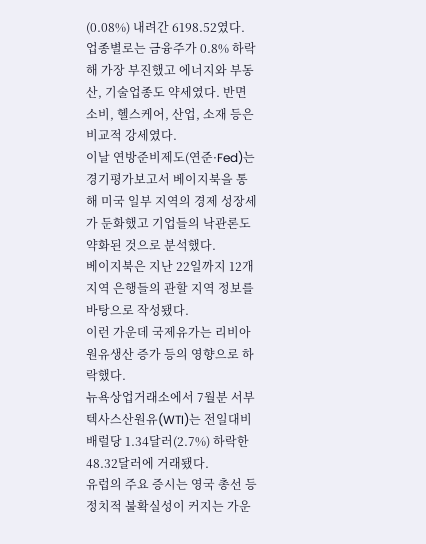(0.08%) 내려간 6198.52였다.
업종별로는 금융주가 0.8% 하락해 가장 부진했고 에너지와 부동산, 기술업종도 약세였다. 반면 소비, 헬스케어, 산업, 소재 등은 비교적 강세였다.
이날 연방준비제도(연준·Fed)는 경기평가보고서 베이지북을 통해 미국 일부 지역의 경제 성장세가 둔화했고 기업들의 낙관론도 약화된 것으로 분석했다.
베이지북은 지난 22일까지 12개 지역 은행들의 관할 지역 정보를 바탕으로 작성됐다.
이런 가운데 국제유가는 리비아 원유생산 증가 등의 영향으로 하락했다.
뉴욕상업거래소에서 7월분 서부텍사스산원유(WTI)는 전일대비 배럴당 1.34달러(2.7%) 하락한 48.32달러에 거래됐다.
유럽의 주요 증시는 영국 총선 등 정치적 불확실성이 커지는 가운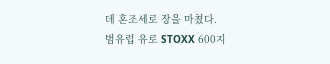데 혼조세로 장을 마쳤다.
범유럽 유로 STOXX 600지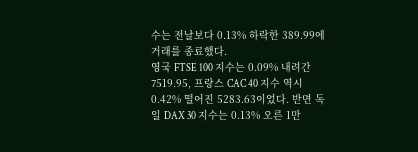수는 전날보다 0.13% 하락한 389.99에 거래를 종료했다.
영국 FTSE 100 지수는 0.09% 내려간 7519.95, 프랑스 CAC 40 지수 역시 0.42% 떨어진 5283.63이었다. 반면 독일 DAX 30 지수는 0.13% 오른 1만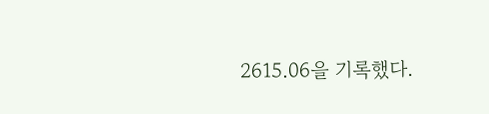2615.06을 기록했다.